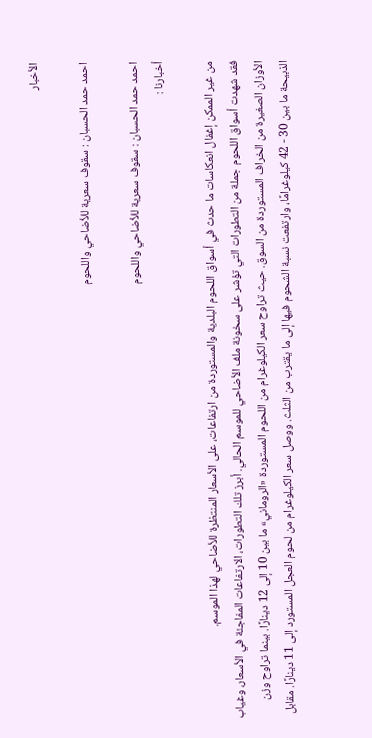الأخبار

احمد حمد الحسبان : سقوف سعرية للأضاحي واللحوم

احمد حمد الحسبان : سقوف سعرية للأضاحي واللحوم
أخبارنا :

من غير الممكن إغفال انعكاسات ما حدث في أسواق اللحوم البلدية والمستوردة من ارتفاعات، على الأسعار المنتظرة للأضاحي لهذا الموسم.
فقد شهدت أسواق اللحوم جملة من التطورات التي تؤشر على سخونة ملف الأضاحي للموسم الحالي. أبرز تلك التطورات، الارتفاعات المفاجئة في الأسعار، وغياب الأوزان الصغيرة من الخراف المستوردة من السوق. حيث تراوح سعر الكيلوغرام من اللحوم المستوردة «الروماني» ما بين 10 إلى 12 دينارًا. بينما تراوح وزن الذبيحة ما بين 30 - 42 كيلوغرامًا، وارتفعت نسبة الشحوم فيها إلى ما يقترب من الثلث. ووصل سعر الكيلوغرام من لحوم العجل المستورد إلى 11 دينارًا. مقابل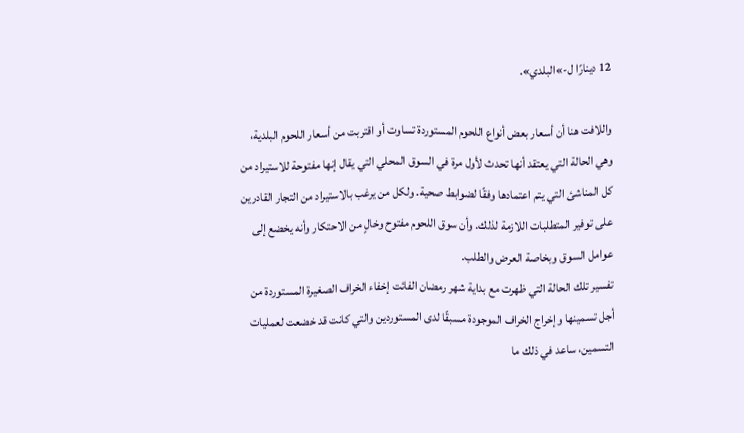12 دينارًا ل-»البلدي».

واللافت هنا أن أسعار بعض أنواع اللحوم المستوردة تساوت أو اقتربت من أسعار اللحوم البلدية، وهي الحالة التي يعتقد أنها تحدث لأول مرة في السوق المحلي التي يقال إنها مفتوحة للاستيراد من كل المناشئ التي يتم اعتمادها وفقًا لضوابط صحية. ولكل من يرغب بالاستيراد من التجار القادرين على توفير المتطلبات اللازمة لذلك. وأن سوق اللحوم مفتوح وخالٍ من الاحتكار وأنه يخضع إلى عوامل السوق وبخاصة العرض والطلب.
تفسير تلك الحالة التي ظهرت مع بداية شهر رمضان الفائت إخفاء الخراف الصغيرة المستوردة من أجل تسمينها وإخراج الخراف الموجودة مسبقًا لدى المستوردين والتي كانت قد خضعت لعمليات التسمين، ساعد في ذلك ما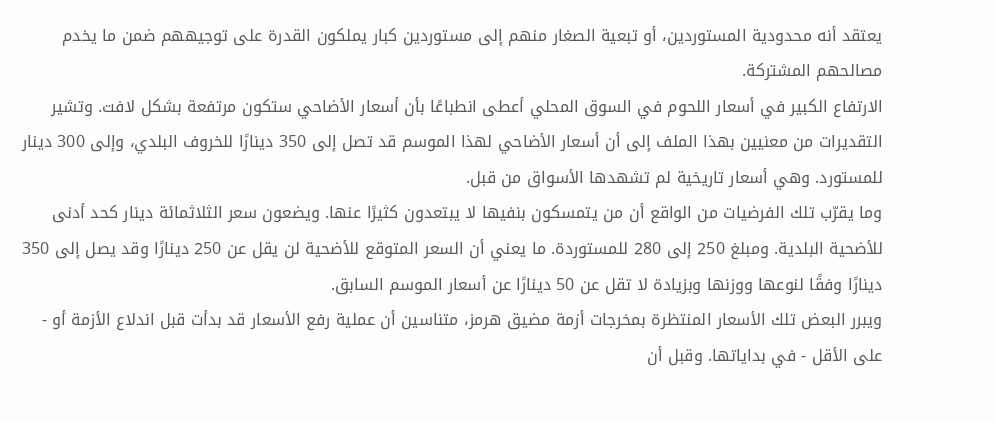يعتقد أنه محدودية المستوردين، أو تبعية الصغار منهم إلى مستوردين كبار يملكون القدرة على توجيههم ضمن ما يخدم مصالحهم المشتركة.
الارتفاع الكبير في أسعار اللحوم في السوق المحلي أعطى انطباعًا بأن أسعار الأضاحي ستكون مرتفعة بشكل لافت. وتشير التقديرات من معنيين بهذا الملف إلى أن أسعار الأضاحي لهذا الموسم قد تصل إلى 350 دينارًا للخروف البلدي، وإلى 300 دينار للمستورد. وهي أسعار تاريخية لم تشهدها الأسواق من قبل.
وما يقرّب تلك الفرضيات من الواقع أن من يتمسكون بنفيها لا يبتعدون كثيرًا عنها. ويضعون سعر الثلاثمائة دينار كحد أدنى للأضحية البلدية. ومبلغ 250 إلى 280 للمستوردة. ما يعني أن السعر المتوقع للأضحية لن يقل عن 250 دينارًا وقد يصل إلى 350 دينارًا وفقًا لنوعها ووزنها وبزيادة لا تقل عن 50 دينارًا عن أسعار الموسم السابق.
ويبرر البعض تلك الأسعار المنتظرة بمخرجات أزمة مضيق هرمز، متناسين أن عملية رفع الأسعار قد بدأت قبل اندلاع الأزمة أو - على الأقل - في بداياتها. وقبل أن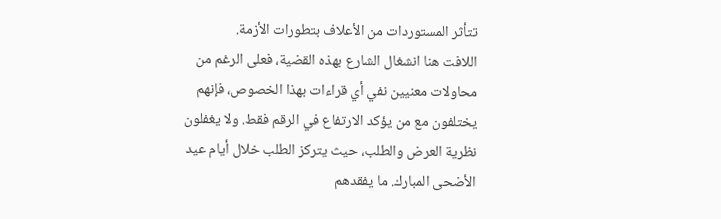تتأثر المستوردات من الأعلاف بتطورات الأزمة.
اللافت هنا انشغال الشارع بهذه القضية، فعلى الرغم من محاولات معنيين نفي أي قراءات بهذا الخصوص، فإنهم يختلفون مع من يؤكد الارتفاع في الرقم فقط. ولا يغفلون نظرية العرض والطلب، حيث يتركز الطلب خلال أيام عيد الأضحى المبارك. ما يفقدهم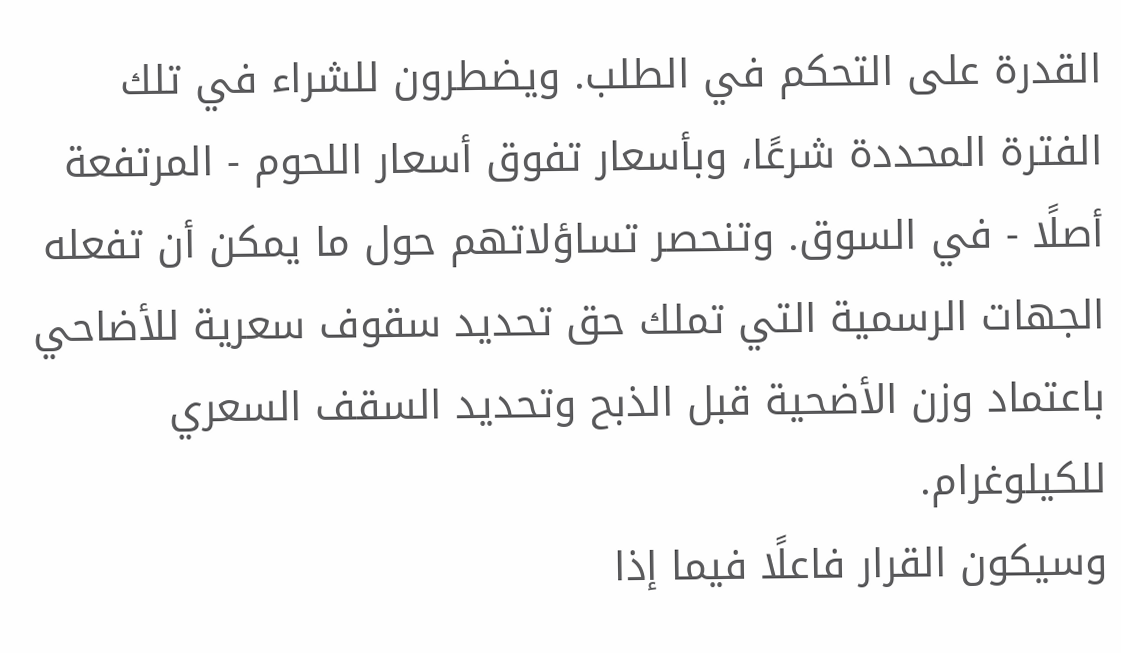القدرة على التحكم في الطلب. ويضطرون للشراء في تلك الفترة المحددة شرعًا، وبأسعار تفوق أسعار اللحوم - المرتفعة أصلًا - في السوق. وتنحصر تساؤلاتهم حول ما يمكن أن تفعله الجهات الرسمية التي تملك حق تحديد سقوف سعرية للأضاحي باعتماد وزن الأضحية قبل الذبح وتحديد السقف السعري للكيلوغرام.
وسيكون القرار فاعلًا فيما إذا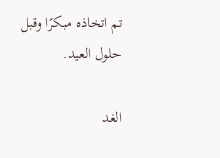تم اتخاذه مبكرًا وقبل حلول العيد.

الغد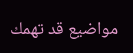مواضيع قد تهمك